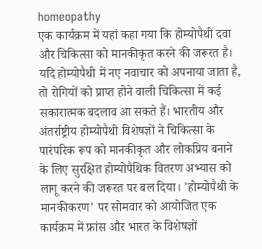homeopathy
एक कार्यक्रम में यहां कहा गया कि होम्योपैथी दवा और चिकित्सा को मानकीकृत करने की जरूरत है। यदि होम्योपैथी में नए नवाचार को अपनाया जाता है, तो रोगियों को प्राप्त होने वाली चिकित्सा में कई सकारात्मक बदलाव आ सकते हैं। भारतीय और अंतर्राष्ट्रीय होम्योपैथी विशेषज्ञों ने चिकित्सा के पारंपरिक रूप को मानकीकृत और लोकप्रिय बनाने के लिए सुरक्षित होम्योपैथिक वितरण अभ्यास को लागू करने की जरूरत पर बल दिया। 'होम्योपैथी के मानकीकरण' पर सोमवार को आयोजित एक कार्यक्रम में फ्रांस और भारत के विशेषज्ञों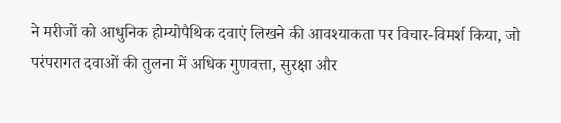ने मरीजों को आधुनिक होम्योपैथिक दवाएं लिखने की आवश्याकता पर विचार-विमर्श किया, जो परंपरागत दवाओं की तुलना में अधिक गुणवत्ता, सुरक्षा और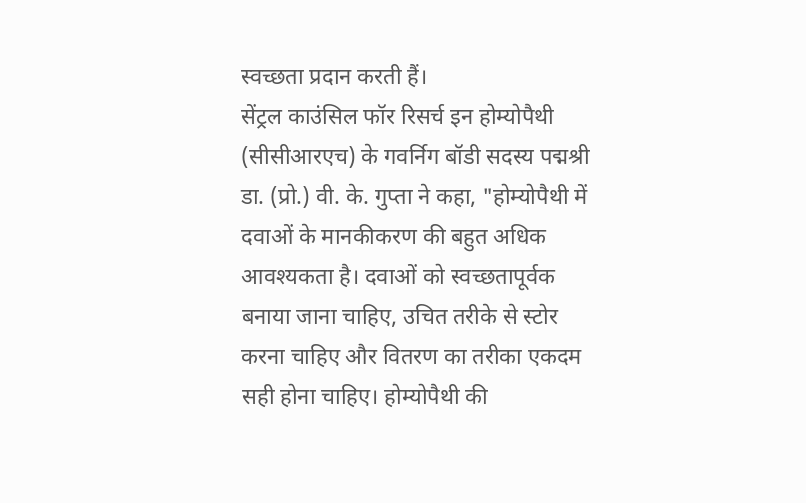स्वच्छता प्रदान करती हैं।
सेंट्रल काउंसिल फॉर रिसर्च इन होम्योपैथी (सीसीआरएच) के गवर्निग बॉडी सदस्य पद्मश्री डा. (प्रो.) वी. के. गुप्ता ने कहा, "होम्योपैथी में दवाओं के मानकीकरण की बहुत अधिक आवश्यकता है। दवाओं को स्वच्छतापूर्वक बनाया जाना चाहिए, उचित तरीके से स्टोर करना चाहिए और वितरण का तरीका एकदम सही होना चाहिए। होम्योपैथी की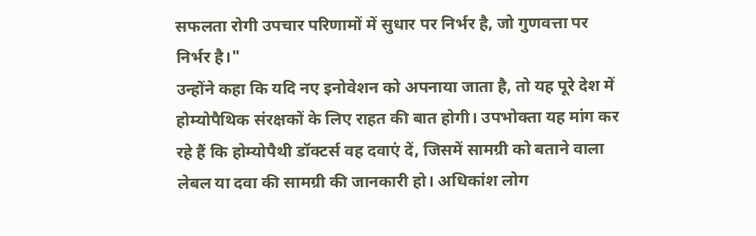सफलता रोगी उपचार परिणामों में सुधार पर निर्भर है, जो गुणवत्ता पर निर्भर है।"
उन्होंने कहा कि यदि नए इनोवेशन को अपनाया जाता है, तो यह पूरे देश में होम्योपैथिक संरक्षकों के लिए राहत की बात होगी। उपभोक्ता यह मांग कर रहे हैं कि होम्योपैथी डॉक्टर्स वह दवाएं दें, जिसमें सामग्री को बताने वाला लेबल या दवा की सामग्री की जानकारी हो। अधिकांश लोग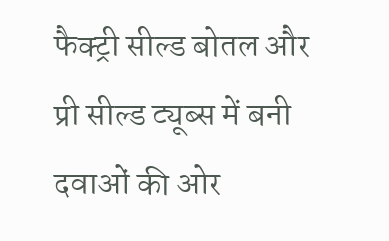फैक्ट्री सील्ड बोतल और प्री सील्ड ट्यूब्स में बनी दवाओं की ओर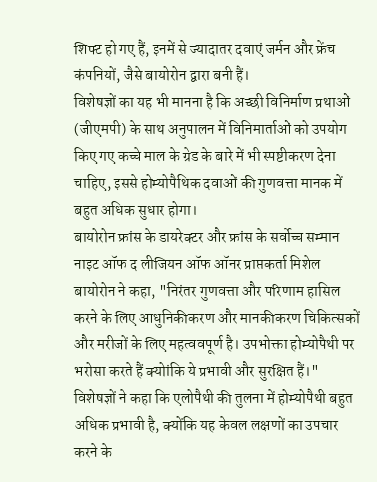शिफ्ट हो गए हैं, इनमें से ज्यादातर दवाएं जर्मन और फ्रेंच कंपनियों, जैसे बायोरोन द्वारा बनी हैं।
विशेषज्ञों का यह भी मानना है कि अच्छी विनिर्माण प्रथाओं (जीएमपी) के साथ अनुपालन में विनिमार्ताओं को उपयोग किए गए कच्चे माल के ग्रेड के बारे में भी स्पष्टीकरण देना चाहिए, इससे होम्योपैथिक दवाओं की गुणवत्ता मानक में बहुत अधिक सुधार होगा।
बायोरोन फ्रांस के डायरेक्टर और फ्रांस के सर्वोच्च सम्मान नाइट ऑफ द लीजियन ऑफ ऑनर प्राप्तकर्ता मिशेल बायोरोन ने कहा, "निरंतर गुणवत्ता और परिणाम हासिल करने के लिए आधुनिकीकरण और मानकीकरण चिकित्सकों और मरीजों के लिए महत्ववपूर्ण है। उपभोक्ता होम्योपैथी पर भरोसा करते हैं क्योांकि ये प्रभावी और सुरक्षित हैं।"
विशेषज्ञों ने कहा कि एलोपैथी की तुलना में होम्योपैथी बहुत अधिक प्रभावी है, क्योंकि यह केवल लक्षणों का उपचार करने के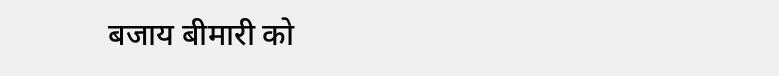बजाय बीमारी को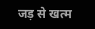जड़ से खत्म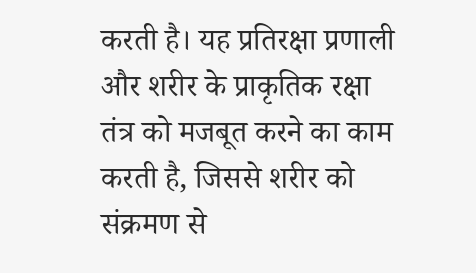करती है। यह प्रतिरक्षा प्रणाली और शरीर के प्राकृतिक रक्षा तंत्र को मजबूत करने का काम करती है, जिससे शरीर को संक्रमण से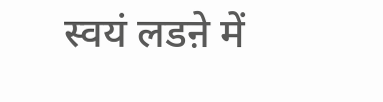स्वयं लडऩे में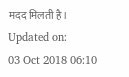मदद मिलती है।
Updated on:
03 Oct 2018 06:10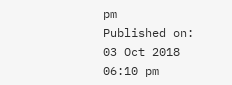pm
Published on:
03 Oct 2018 06:10 pm